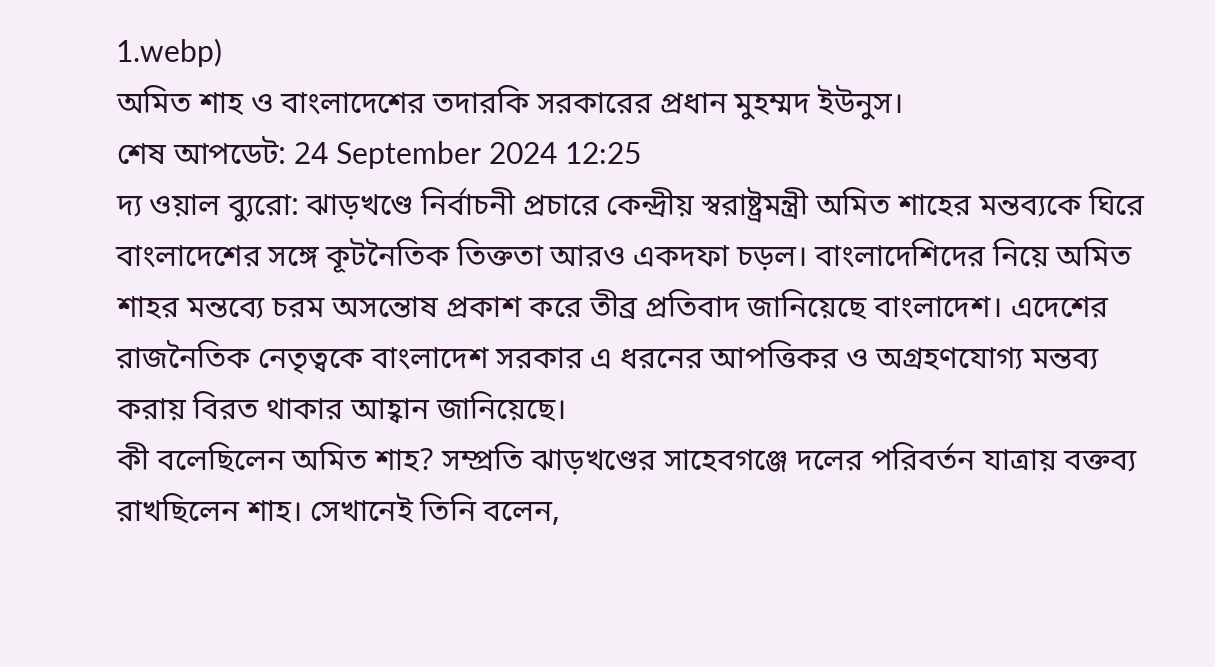1.webp)
অমিত শাহ ও বাংলাদেশের তদারকি সরকারের প্রধান মুহম্মদ ইউনুস।
শেষ আপডেট: 24 September 2024 12:25
দ্য ওয়াল ব্যুরো: ঝাড়খণ্ডে নির্বাচনী প্রচারে কেন্দ্রীয় স্বরাষ্ট্রমন্ত্রী অমিত শাহের মন্তব্যকে ঘিরে বাংলাদেশের সঙ্গে কূটনৈতিক তিক্ততা আরও একদফা চড়ল। বাংলাদেশিদের নিয়ে অমিত শাহর মন্তব্যে চরম অসন্তোষ প্রকাশ করে তীব্র প্রতিবাদ জানিয়েছে বাংলাদেশ। এদেশের রাজনৈতিক নেতৃত্বকে বাংলাদেশ সরকার এ ধরনের আপত্তিকর ও অগ্রহণযোগ্য মন্তব্য করায় বিরত থাকার আহ্বান জানিয়েছে।
কী বলেছিলেন অমিত শাহ? সম্প্রতি ঝাড়খণ্ডের সাহেবগঞ্জে দলের পরিবর্তন যাত্রায় বক্তব্য রাখছিলেন শাহ। সেখানেই তিনি বলেন,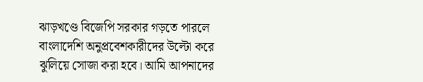ঝাড়খণ্ডে বিজেপি সরকার গড়তে পারলে বাংলাদেশি অনুপ্রবেশকারীদের উল্টো করে ঝুলিয়ে সোজা করা হবে। আমি আপনাদের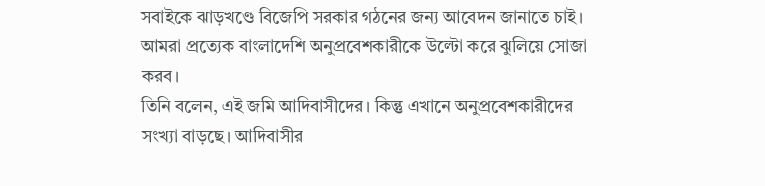সবাইকে ঝাড়খণ্ডে বিজেপি সরকার গঠনের জন্য আবেদন জানাতে চাই। আমরা প্রত্যেক বাংলাদেশি অনুপ্রবেশকারীকে উল্টো করে ঝুলিয়ে সোজা করব।
তিনি বলেন, এই জমি আদিবাসীদের। কিন্তু এখানে অনুপ্রবেশকারীদের সংখ্যা বাড়ছে। আদিবাসীর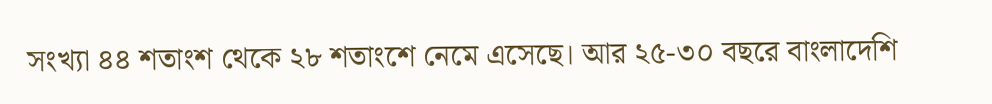সংখ্যা ৪৪ শতাংশ থেকে ২৮ শতাংশে নেমে এসেছে। আর ২৫-৩০ বছরে বাংলাদেশি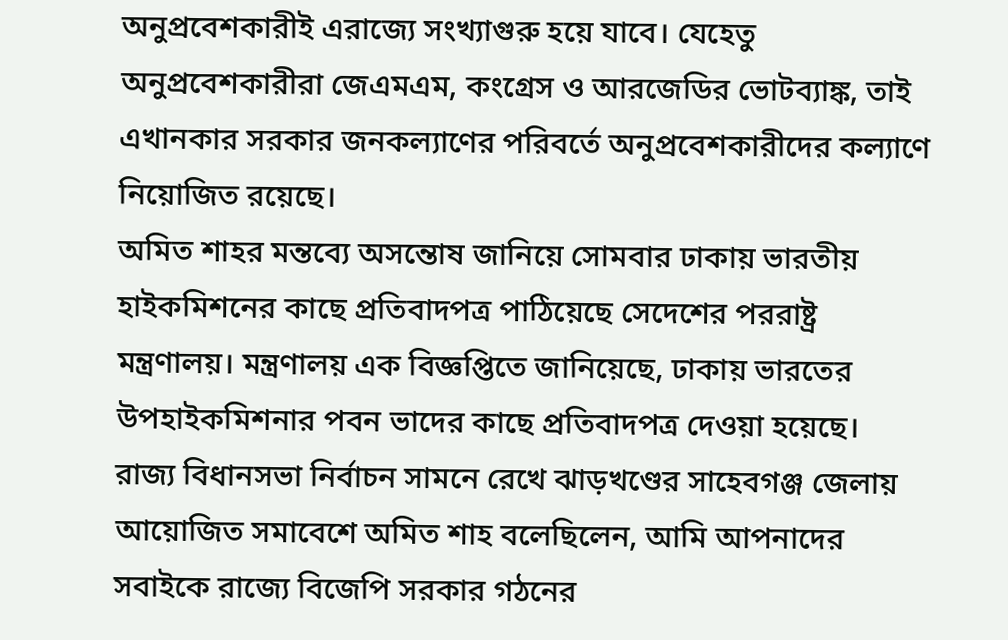অনুপ্রবেশকারীই এরাজ্যে সংখ্যাগুরু হয়ে যাবে। যেহেতু অনুপ্রবেশকারীরা জেএমএম, কংগ্রেস ও আরজেডির ভোটব্যাঙ্ক, তাই এখানকার সরকার জনকল্যাণের পরিবর্তে অনুপ্রবেশকারীদের কল্যাণে নিয়োজিত রয়েছে।
অমিত শাহর মন্তব্যে অসন্তোষ জানিয়ে সোমবার ঢাকায় ভারতীয় হাইকমিশনের কাছে প্রতিবাদপত্র পাঠিয়েছে সেদেশের পররাষ্ট্র মন্ত্রণালয়। মন্ত্রণালয় এক বিজ্ঞপ্তিতে জানিয়েছে, ঢাকায় ভারতের উপহাইকমিশনার পবন ভাদের কাছে প্রতিবাদপত্র দেওয়া হয়েছে।
রাজ্য বিধানসভা নির্বাচন সামনে রেখে ঝাড়খণ্ডের সাহেবগঞ্জ জেলায় আয়োজিত সমাবেশে অমিত শাহ বলেছিলেন, আমি আপনাদের সবাইকে রাজ্যে বিজেপি সরকার গঠনের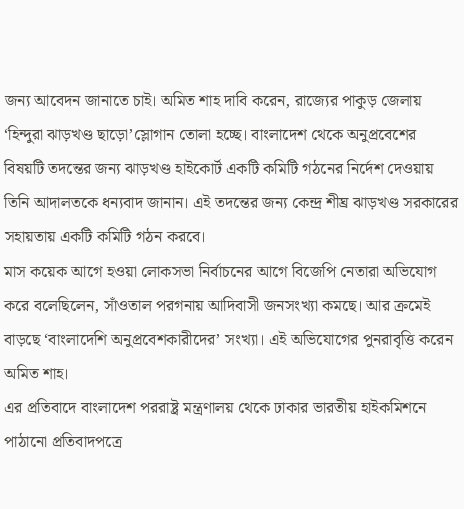জন্য আবেদন জানাতে চাই। অমিত শাহ দাবি করেন, রাজ্যের পাকুড় জেলায় ‘হিন্দুরা ঝাড়খণ্ড ছাড়ো’স্লোগান তোলা হচ্ছে। বাংলাদেশ থেকে অনুপ্রবেশের বিষয়টি তদন্তের জন্য ঝাড়খণ্ড হাইকোর্ট একটি কমিটি গঠনের নির্দেশ দেওয়ায় তিনি আদালতকে ধন্যবাদ জানান। এই তদন্তের জন্য কেন্দ্র শীঘ্র ঝাড়খণ্ড সরকারের সহায়তায় একটি কমিটি গঠন করবে।
মাস কয়েক আগে হওয়া লোকসভা নির্বাচনের আগে বিজেপি নেতারা অভিযোগ করে বলেছিলেন, সাঁওতাল পরগনায় আদিবাসী জনসংখ্যা কমছে। আর ক্রমেই বাড়ছে ‘বাংলাদেশি অনুপ্রবেশকারীদের’ সংখ্যা। এই অভিযোগের পুনরাবৃত্তি করেন অমিত শাহ।
এর প্রতিবাদে বাংলাদেশ পররাষ্ট্র মন্ত্রণালয় থেকে ঢাকার ভারতীয় হাইকমিশনে পাঠানো প্রতিবাদপত্রে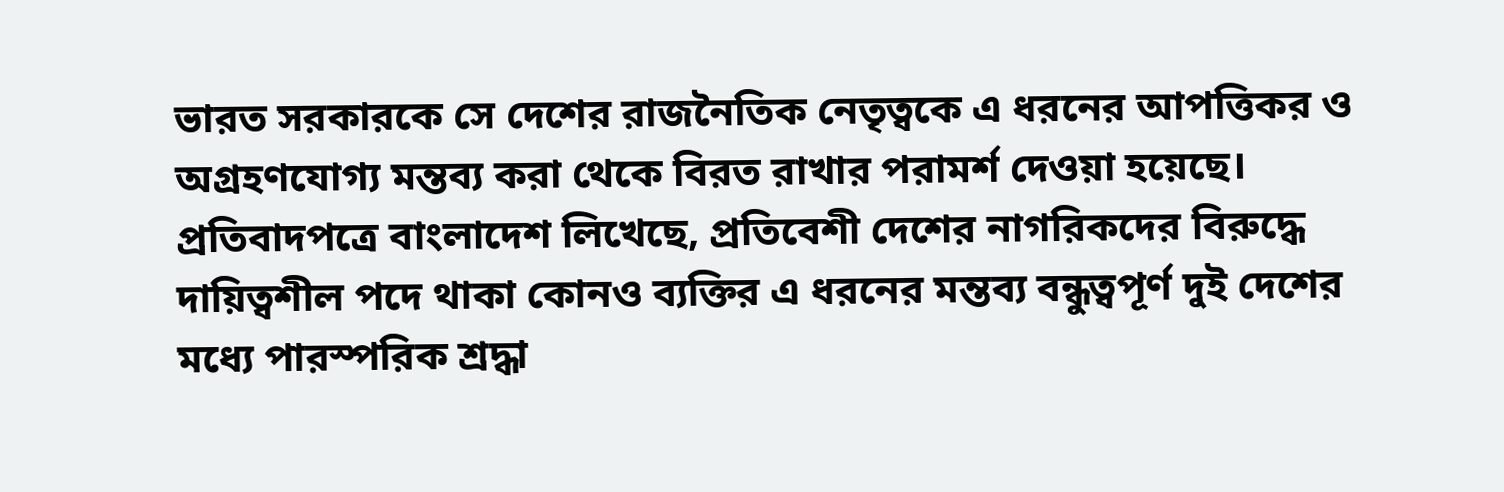ভারত সরকারকে সে দেশের রাজনৈতিক নেতৃত্বকে এ ধরনের আপত্তিকর ও অগ্রহণযোগ্য মন্তব্য করা থেকে বিরত রাখার পরামর্শ দেওয়া হয়েছে। প্রতিবাদপত্রে বাংলাদেশ লিখেছে, প্রতিবেশী দেশের নাগরিকদের বিরুদ্ধে দায়িত্বশীল পদে থাকা কোনও ব্যক্তির এ ধরনের মন্তব্য বন্ধুত্বপূর্ণ দুই দেশের মধ্যে পারস্পরিক শ্রদ্ধা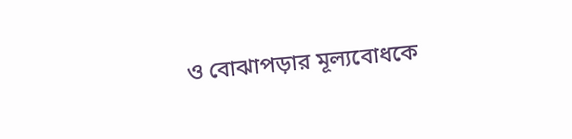ও বোঝাপড়ার মূল্যবোধকে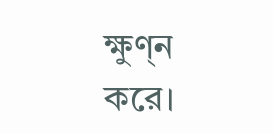ক্ষুণ্ন করে।